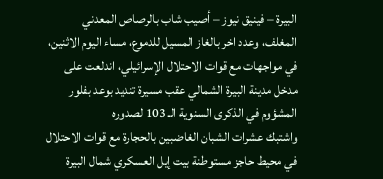البيرة – فينيق نيوز – أصيب شاب بالرصاص المعدني المغلف، وعدد اخر بالغاز المسيل للدموع، مساء اليوم الاثنين، في مواجهات مع قوات الاحتلال الإسرائيلي، اندلعت على مدخل مدينة البيرة الشمالي عقب مسيرة تنديد بوعد بفلور المشؤوم في الذكرى السنوية الـ 103 لصدوره
واشتبك عشرات الشبان الغاضبين بالحجارة مع قوات الاحتلال في محيط حاجز مستوطنة بيت إيل العسكري شمال البيرة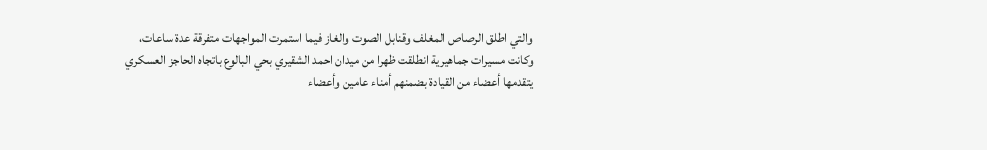والتي اطلق الرصاص المغلف وقنابل الصوت والغاز فيما استمرت المواجهات متفرقة عدة ساعات،
وكانت مسيرات جماهيرية انطلقت ظهرا من ميدان احمد الشقيري بحي البالوع باتجاه الحاجز العسكري يتقدمها أعضاء من القيادة بضمنهم أمناء عامين وأعضاء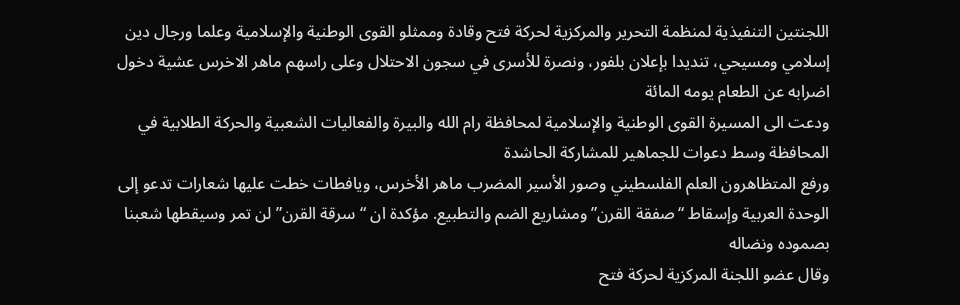اللجنتين التنفيذية لمنظمة التحرير والمركزية لحركة فتح وقادة وممثلو القوى الوطنية والإسلامية وعلما ورجال دين إسلامي ومسيحي، تنديدا بإعلان بلفور، ونصرة للأسرى في سجون الاحتلال وعلى راسهم ماهر الاخرس عشية دخول اضرابه عن الطعام يومه المائة
ودعت الى المسيرة القوى الوطنية والإسلامية لمحافظة رام الله والبيرة والفعاليات الشعبية والحركة الطلابية في المحافظة وسط دعوات للجماهير للمشاركة الحاشدة
ورفع المتظاهرون العلم الفلسطيني وصور الأسير المضرب ماهر الأخرس، ويافطات خطت عليها شعارات تدعو إلى الوحدة العربية وإسقاط “صفقة القرن” ومشاريع الضم والتطبيع. مؤكدة ان “سرقة القرن” لن تمر وسيقطها شعبنا بصموده ونضاله
وقال عضو اللجنة المركزية لحركة فتح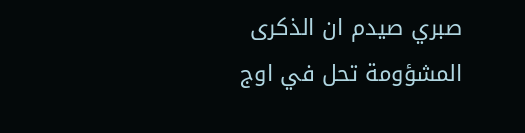صبري صيدم ان الذكرى المشؤومة تحل في اوج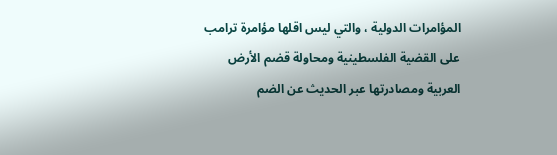المؤامرات الدولية ، والتي ليس اقلها مؤامرة ترامب على القضية الفلسطينية ومحاولة قضم الأرض العربية ومصادرتها عبر الحديث عن الضم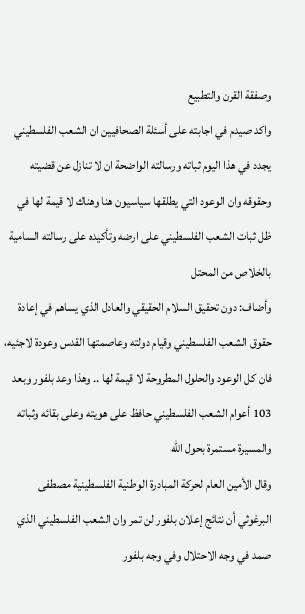وصفقة القرن والتطبيع
واكد صيدم في اجابته على أسئلة الصحافيين ان الشعب الفلسطيني يجدد في هذا اليوم ثباته ورسالته الواضحة ان لا تنازل عن قضيته وحقوقه وان الوعود التي يطلقها سياسيون هنا وهناك لا قيمة لها في ظل ثبات الشعب الفلسطيني على ارضه وتأكيده على رسالته السامية بالخلاص من المحتل
وأضاف: دون تحقيق السلام الحقيقي والعادل الذي يساهم في إعادة حقوق الشعب الفلسطيني وقيام دولته وعاصمتها القدس وعودة لاجئيه، فان كل الوعود والحلول المطروحة لا قيمة لها .. وهذا وعد بلفور وبعد 103 أعوام الشعب الفلسطيني حافظ على هويته وعلى بقائه وثباته والمسيرة مستمرة بحول الله
وقال الأمين العام لحركة المبادرة الوطنية الفلسطينية مصطفى البرغوثي أن نتائج إعلان بلفور لن تمر وان الشعب الفلسطيني الذي صمد في وجه الاحتلال وفي وجه بلفور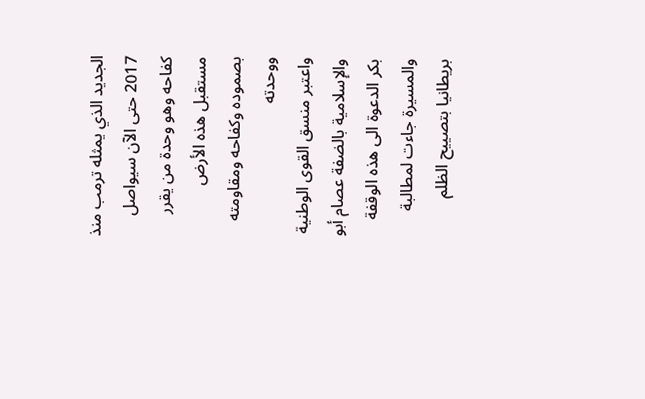الجديد الذي يمثله ترمب منذ 2017 حتى الآن سيواصل كفاحه وهو وحدة من يقرر مستقبل هذه الأرض بصموده وكفاحه ومقاومته ووحدته
واعتبر منسق القوى الوطنية والإسلامية بالضفة عصام أبو بكر الدعوة الى هذه الوقفة والمسيرة جاءت لمطالبة بريطانيا بتصييح الظلم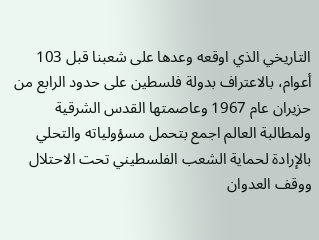التاريخي الذي اوقعه وعدها على شعبنا قبل 103 أعوام، بالاعتراف بدولة فلسطين على حدود الرابع من حزيران عام 1967 وعاصمتها القدس الشرقية ولمطالبة العالم اجمع بتحمل مسؤولياته والتحلي بالإرادة لحماية الشعب الفلسطيني تحت الاحتلال ووقف العدوان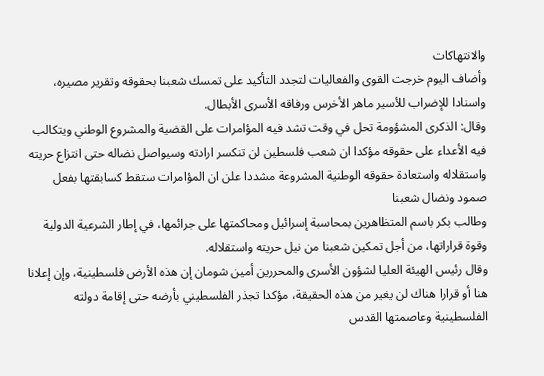والانتهاكات
وأضاف اليوم خرجت القوى والفعاليات لتجدد التأكيد على تمسك شعبنا بحقوقه وتقرير مصيره، واسنادا للإضراب للأسير ماهر الأخرس ورفاقه الأسرى الأبطال.
وقال: الذكرى المشؤومة تحل في وقت تشد فيه المؤامرات على القضية والمشروع الوطني ويتكالب فيه الأعداء على حقوقه مؤكدا ان شعب فلسطين لن تنكسر ارادته وسيواصل نضاله حتى انتزاع حريته واستقلاله واستعادة حقوقه الوطنية المشروعة مشددا علن ان المؤامرات ستقط كسابقتها بفعل صمود ونضال شعبنا
وطالب بكر باسم المتظاهرين بمحاسبة إسرائيل ومحاكمتها على جرائمها، في إطار الشرعية الدولية وقوة قراراتها، من أجل تمكين شعبنا من نيل حريته واستقلاله.
وقال رئيس الهيئة العليا لشؤون الأسرى والمحررين أمين شومان إن هذه الأرض فلسطينية، وإن إعلانا هنا أو قرارا هناك لن يغير من هذه الحقيقة، مؤكدا تجذر الفلسطيني بأرضه حتى إقامة دولته الفلسطينية وعاصمتها القدس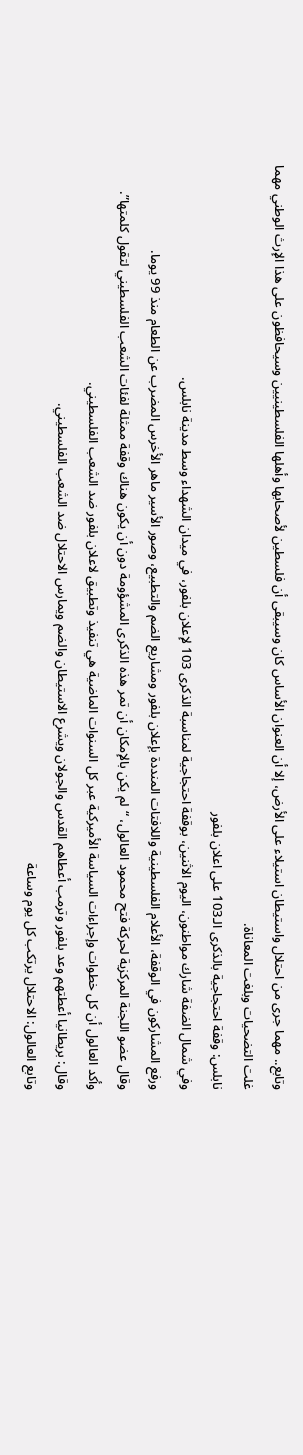وتابع.. مهما جرى من احتلال واستيطان استيلاء على الأرض، إلا أن العنوان الأساس كان وسيبقى أن فلسطين لأصحابها وأهلها الفلسطينيين وسيحافظون على هذا الإرث الوطني مهما غلت التضحيات وبلغت المعاناة.
نابلس: وقفة احتجاجية بالذكرى الـ103 على اعلان بلفور
وفي شمال الضفة شارك مواطنون، اليوم الاثنين، بوقفة احتجاجية لمناسبة الذكرى 103 لإعلان بلفور، في ميدان الشهداء وسط مدينة نابلس.
ورفع المشاركون في الوقفة، الأعلام الفلسطينية واللافتات المنددة بإعلان بلفور ومشاريع الضم والتطبيع، وصور الأسير ماهر الأخرس المضرب عن الطعام منذ 99 يوما.
وقال عضو اللجنة المركزية لحركة فتح محمود العالول، “لم يكن بالإمكان أن تمر هذه الذكرى المشؤومة دون أن يكون هناك وقفة ممثلة لفئات الشعب الفلسطيني لتقول كلمتها”.
وأكد العالول أن كل خطوات وإجراءات السياسة الأميركية عبر كل السنوات الماضية هي تنفيذ وتطبيق لاعلان بلفور ضد الشعب الفلسطيني.
وقال: بريطانيا أعطتهم وعد بلفور وترمب أعطاهم القدس والجولان ويشرع الاستيطان والضم ويمارس الاحتلال ضد الشعب الفلسطيني.
وتابع العالول: الاحتلال يرتكب كل يوم وساعة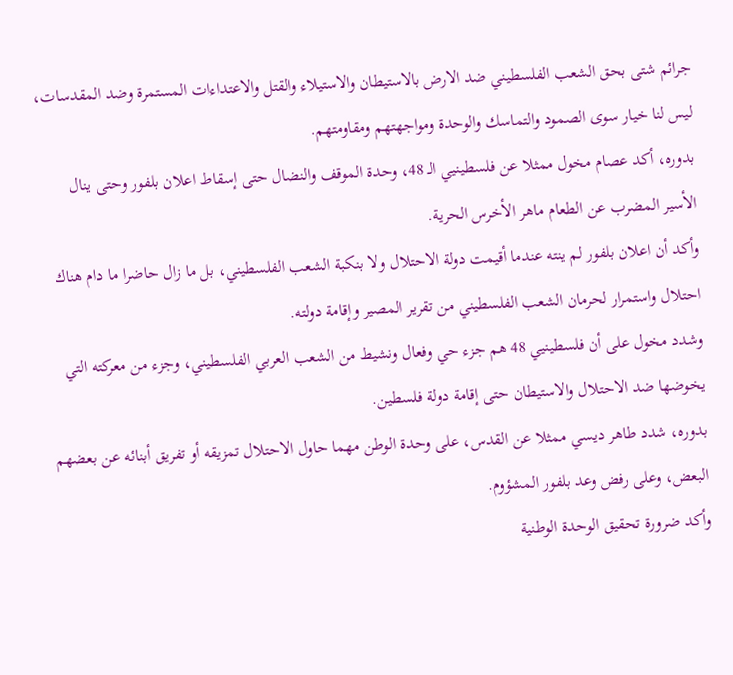جرائم شتى بحق الشعب الفلسطيني ضد الارض بالاستيطان والاستيلاء والقتل والاعتداءات المستمرة وضد المقدسات، ليس لنا خيار سوى الصمود والتماسك والوحدة ومواجهتهم ومقاومتهم.
بدوره، أكد عصام مخول ممثلا عن فلسطينيي الـ 48، وحدة الموقف والنضال حتى إسقاط اعلان بلفور وحتى ينال الأسير المضرب عن الطعام ماهر الأخرس الحرية.
وأكد أن اعلان بلفور لم ينته عندما أقيمت دولة الاحتلال ولا بنكبة الشعب الفلسطيني، بل ما زال حاضرا ما دام هناك احتلال واستمرار لحرمان الشعب الفلسطيني من تقرير المصير وإقامة دولته.
وشدد مخول على أن فلسطينيي 48 هم جزء حي وفعال ونشيط من الشعب العربي الفلسطيني، وجزء من معركته التي يخوضها ضد الاحتلال والاستيطان حتى إقامة دولة فلسطين.
بدوره، شدد طاهر ديسي ممثلا عن القدس، على وحدة الوطن مهما حاول الاحتلال تمزيقه أو تفريق أبنائه عن بعضهم البعض، وعلى رفض وعد بلفور المشؤوم.
وأكد ضرورة تحقيق الوحدة الوطنية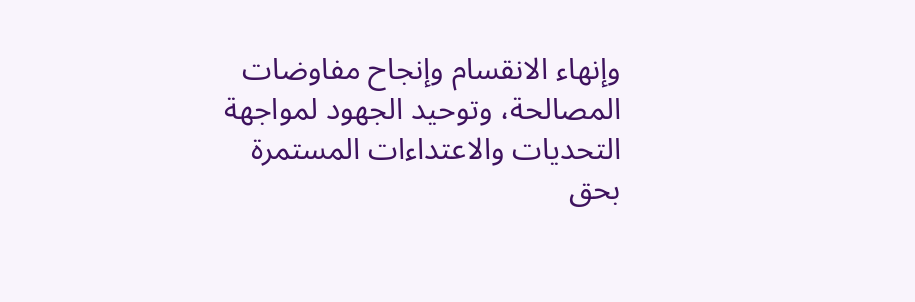وإنهاء الانقسام وإنجاح مفاوضات المصالحة، وتوحيد الجهود لمواجهة التحديات والاعتداءات المستمرة بحق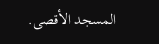المسجد الأقصى.